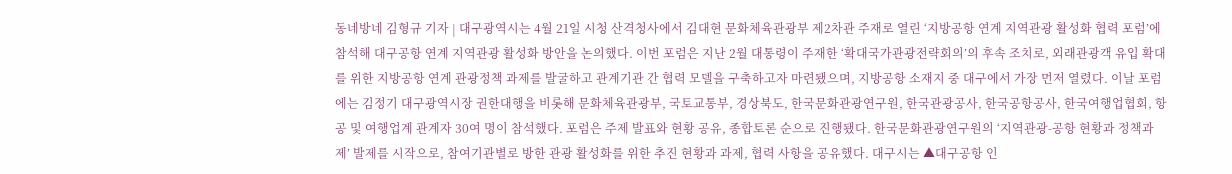동네방네 김형규 기자 | 대구광역시는 4월 21일 시청 산격청사에서 김대현 문화체육관광부 제2차관 주재로 열린 ‘지방공항 연계 지역관광 활성화 협력 포럼’에 참석해 대구공항 연계 지역관광 활성화 방안을 논의했다. 이번 포럼은 지난 2월 대통령이 주재한 ‘확대국가관광전략회의’의 후속 조치로, 외래관광객 유입 확대를 위한 지방공항 연계 관광정책 과제를 발굴하고 관계기관 간 협력 모델을 구축하고자 마련됐으며, 지방공항 소재지 중 대구에서 가장 먼저 열렸다. 이날 포럼에는 김정기 대구광역시장 권한대행을 비롯해 문화체육관광부, 국토교통부, 경상북도, 한국문화관광연구원, 한국관광공사, 한국공항공사, 한국여행업협회, 항공 및 여행업계 관계자 30여 명이 참석했다. 포럼은 주제 발표와 현황 공유, 종합토론 순으로 진행됐다. 한국문화관광연구원의 ‘지역관광-공항 현황과 정책과제’ 발제를 시작으로, 참여기관별로 방한 관광 활성화를 위한 추진 현황과 과제, 협력 사항을 공유했다. 대구시는 ▲대구공항 인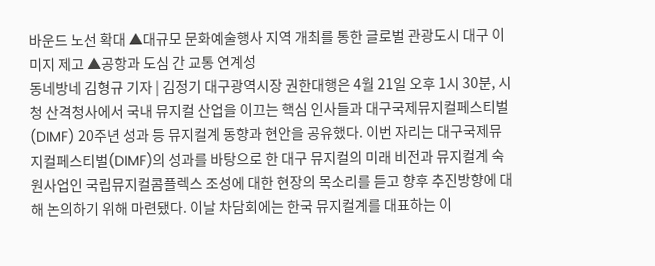바운드 노선 확대 ▲대규모 문화예술행사 지역 개최를 통한 글로벌 관광도시 대구 이미지 제고 ▲공항과 도심 간 교통 연계성
동네방네 김형규 기자 | 김정기 대구광역시장 권한대행은 4월 21일 오후 1시 30분, 시청 산격청사에서 국내 뮤지컬 산업을 이끄는 핵심 인사들과 대구국제뮤지컬페스티벌(DIMF) 20주년 성과 등 뮤지컬계 동향과 현안을 공유했다. 이번 자리는 대구국제뮤지컬페스티벌(DIMF)의 성과를 바탕으로 한 대구 뮤지컬의 미래 비전과 뮤지컬계 숙원사업인 국립뮤지컬콤플렉스 조성에 대한 현장의 목소리를 듣고 향후 추진방향에 대해 논의하기 위해 마련됐다. 이날 차담회에는 한국 뮤지컬계를 대표하는 이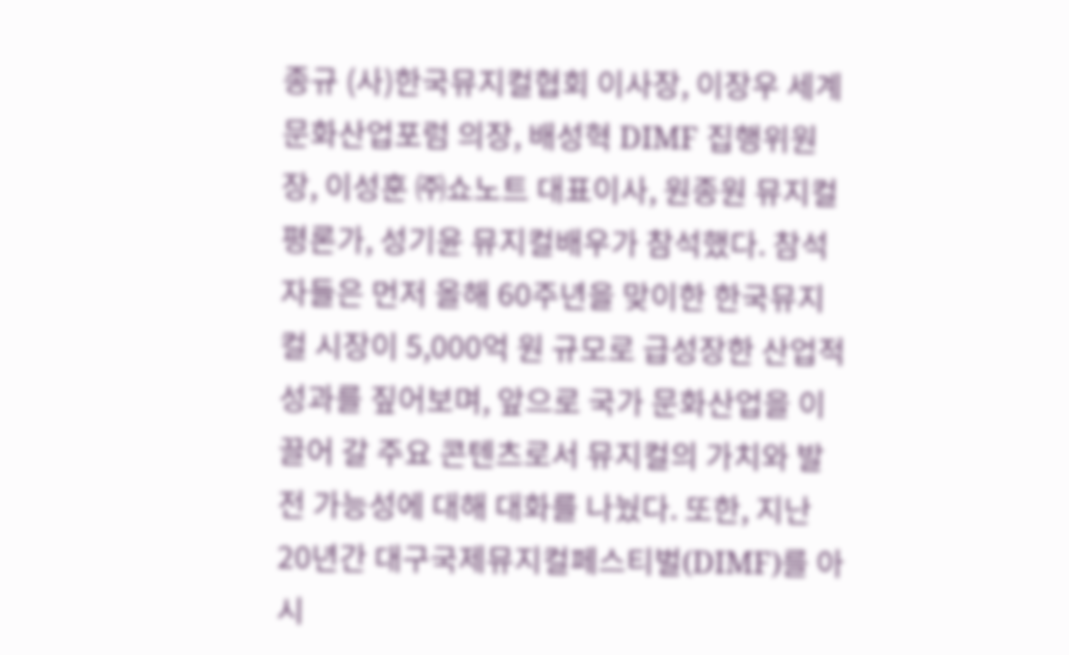종규 (사)한국뮤지컬협회 이사장, 이장우 세계문화산업포럼 의장, 배성혁 DIMF 집행위원장, 이성훈 ㈜쇼노트 대표이사, 원종원 뮤지컬평론가, 성기윤 뮤지컬배우가 참석했다. 참석자들은 먼저 올해 60주년을 맞이한 한국뮤지컬 시장이 5,000억 원 규모로 급성장한 산업적 성과를 짚어보며, 앞으로 국가 문화산업을 이끌어 갈 주요 콘텐츠로서 뮤지컬의 가치와 발전 가능성에 대해 대화를 나눴다. 또한, 지난 20년간 대구국제뮤지컬페스티벌(DIMF)를 아시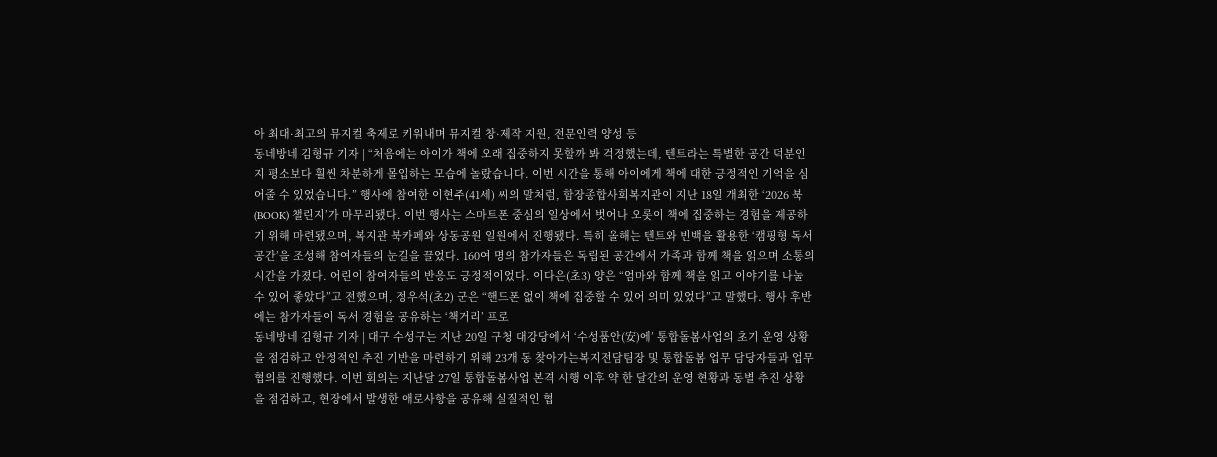아 최대·최고의 뮤지컬 축제로 키워내며 뮤지컬 창·제작 지원, 전문인력 양성 등
동네방네 김형규 기자 | “처음에는 아이가 책에 오래 집중하지 못할까 봐 걱정했는데, 텐트라는 특별한 공간 덕분인지 평소보다 훨씬 차분하게 몰입하는 모습에 놀랐습니다. 이번 시간을 통해 아이에게 책에 대한 긍정적인 기억을 심어줄 수 있었습니다.” 행사에 참여한 이현주(41세) 씨의 말처럼, 함장종합사회복지관이 지난 18일 개최한 ‘2026 북(BOOK) 챌린지’가 마무리됐다. 이번 행사는 스마트폰 중심의 일상에서 벗어나 오롯이 책에 집중하는 경험을 제공하기 위해 마련됐으며, 복지관 북카페와 상동공원 일원에서 진행됐다. 특히 올해는 텐트와 빈백을 활용한 ‘캠핑형 독서 공간’을 조성해 참여자들의 눈길을 끌었다. 160여 명의 참가자들은 독립된 공간에서 가족과 함께 책을 읽으며 소통의 시간을 가졌다. 어린이 참여자들의 반응도 긍정적이었다. 이다은(초3) 양은 “엄마와 함께 책을 읽고 이야기를 나눌 수 있어 좋았다”고 전했으며, 정우석(초2) 군은 “핸드폰 없이 책에 집중할 수 있어 의미 있었다”고 말했다. 행사 후반에는 참가자들이 독서 경험을 공유하는 ‘책거리’ 프로
동네방네 김형규 기자 | 대구 수성구는 지난 20일 구청 대강당에서 ‘수성품안(安)에’ 통합돌봄사업의 초기 운영 상황을 점검하고 안정적인 추진 기반을 마련하기 위해 23개 동 찾아가는복지전담팀장 및 통합돌봄 업무 담당자들과 업무협의를 진행했다. 이번 회의는 지난달 27일 통합돌봄사업 본격 시행 이후 약 한 달간의 운영 현황과 동별 추진 상황을 점검하고, 현장에서 발생한 애로사항을 공유해 실질적인 협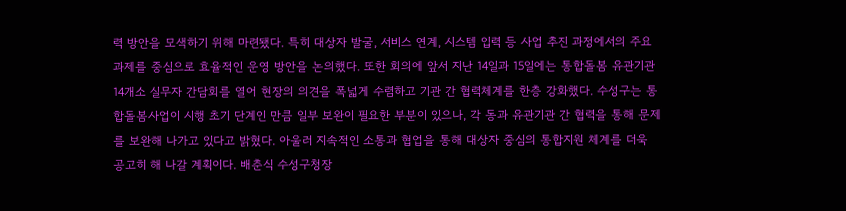력 방안을 모색하기 위해 마련됐다. 특히 대상자 발굴, 서비스 연계, 시스템 입력 등 사업 추진 과정에서의 주요 과제를 중심으로 효율적인 운영 방안을 논의했다. 또한 회의에 앞서 지난 14일과 15일에는 통합돌봄 유관기관 14개소 실무자 간담회를 열어 현장의 의견을 폭넓게 수렴하고 기관 간 협력체계를 한층 강화했다. 수성구는 통합돌봄사업이 시행 초기 단계인 만큼 일부 보완이 필요한 부분이 있으나, 각 동과 유관기관 간 협력을 통해 문제를 보완해 나가고 있다고 밝혔다. 아울러 지속적인 소통과 협업을 통해 대상자 중심의 통합지원 체계를 더욱 공고히 해 나갈 계획이다. 배춘식 수성구청장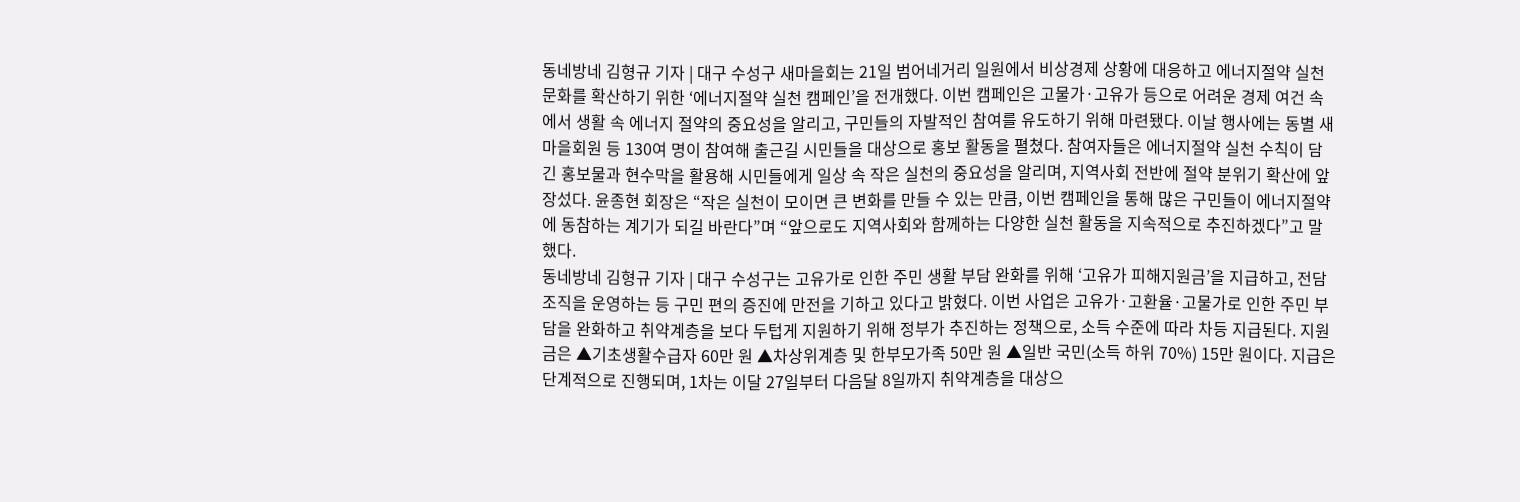동네방네 김형규 기자 | 대구 수성구 새마을회는 21일 범어네거리 일원에서 비상경제 상황에 대응하고 에너지절약 실천 문화를 확산하기 위한 ‘에너지절약 실천 캠페인’을 전개했다. 이번 캠페인은 고물가·고유가 등으로 어려운 경제 여건 속에서 생활 속 에너지 절약의 중요성을 알리고, 구민들의 자발적인 참여를 유도하기 위해 마련됐다. 이날 행사에는 동별 새마을회원 등 130여 명이 참여해 출근길 시민들을 대상으로 홍보 활동을 펼쳤다. 참여자들은 에너지절약 실천 수칙이 담긴 홍보물과 현수막을 활용해 시민들에게 일상 속 작은 실천의 중요성을 알리며, 지역사회 전반에 절약 분위기 확산에 앞장섰다. 윤종현 회장은 “작은 실천이 모이면 큰 변화를 만들 수 있는 만큼, 이번 캠페인을 통해 많은 구민들이 에너지절약에 동참하는 계기가 되길 바란다”며 “앞으로도 지역사회와 함께하는 다양한 실천 활동을 지속적으로 추진하겠다”고 말했다.
동네방네 김형규 기자 | 대구 수성구는 고유가로 인한 주민 생활 부담 완화를 위해 ‘고유가 피해지원금’을 지급하고, 전담 조직을 운영하는 등 구민 편의 증진에 만전을 기하고 있다고 밝혔다. 이번 사업은 고유가·고환율·고물가로 인한 주민 부담을 완화하고 취약계층을 보다 두텁게 지원하기 위해 정부가 추진하는 정책으로, 소득 수준에 따라 차등 지급된다. 지원금은 ▲기초생활수급자 60만 원 ▲차상위계층 및 한부모가족 50만 원 ▲일반 국민(소득 하위 70%) 15만 원이다. 지급은 단계적으로 진행되며, 1차는 이달 27일부터 다음달 8일까지 취약계층을 대상으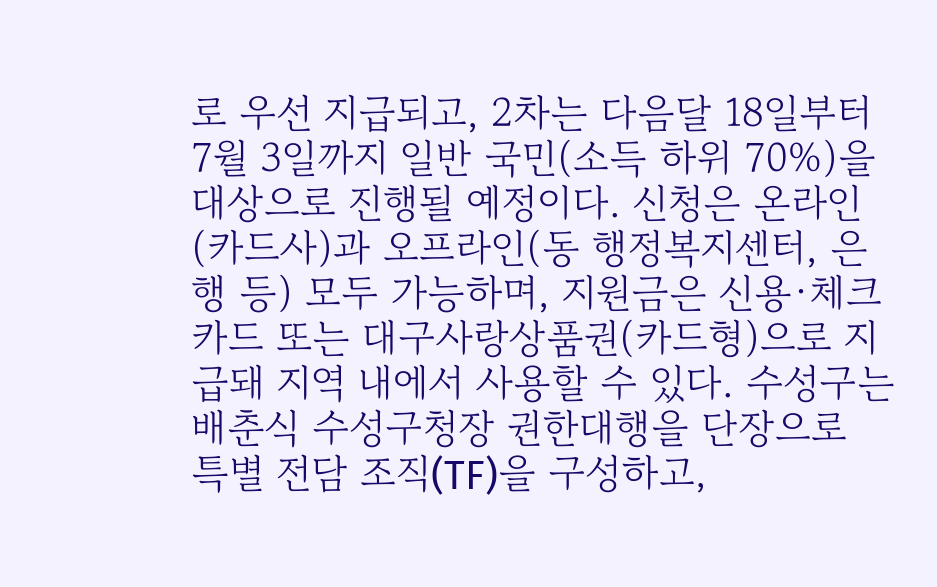로 우선 지급되고, 2차는 다음달 18일부터 7월 3일까지 일반 국민(소득 하위 70%)을 대상으로 진행될 예정이다. 신청은 온라인(카드사)과 오프라인(동 행정복지센터, 은행 등) 모두 가능하며, 지원금은 신용·체크카드 또는 대구사랑상품권(카드형)으로 지급돼 지역 내에서 사용할 수 있다. 수성구는 배춘식 수성구청장 권한대행을 단장으로 특별 전담 조직(TF)을 구성하고,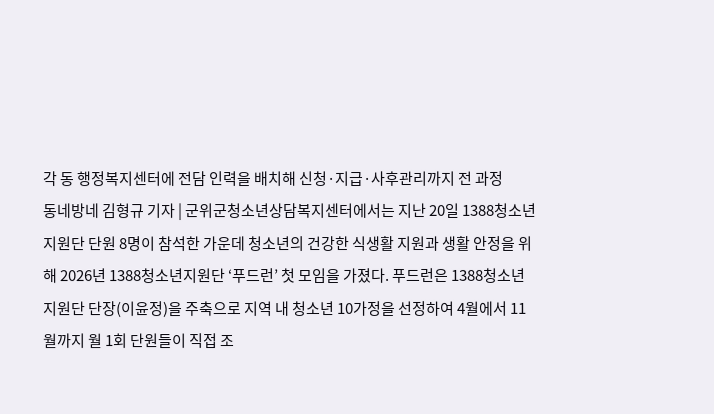각 동 행정복지센터에 전담 인력을 배치해 신청·지급·사후관리까지 전 과정
동네방네 김형규 기자 | 군위군청소년상담복지센터에서는 지난 20일 1388청소년지원단 단원 8명이 참석한 가운데 청소년의 건강한 식생활 지원과 생활 안정을 위해 2026년 1388청소년지원단 ‘푸드런’ 첫 모임을 가졌다. 푸드런은 1388청소년지원단 단장(이윤정)을 주축으로 지역 내 청소년 10가정을 선정하여 4월에서 11월까지 월 1회 단원들이 직접 조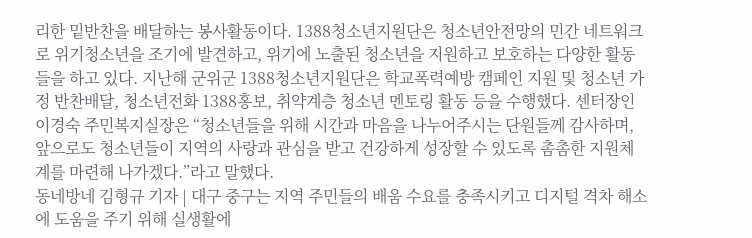리한 밑반찬을 배달하는 봉사활동이다. 1388청소년지원단은 청소년안전망의 민간 네트워크로 위기청소년을 조기에 발견하고, 위기에 노출된 청소년을 지원하고 보호하는 다양한 활동들을 하고 있다. 지난해 군위군 1388청소년지원단은 학교폭력예방 캠페인 지원 및 청소년 가정 반찬배달, 청소년전화 1388홍보, 취약계층 청소년 멘토링 활동 등을 수행했다. 센터장인 이경숙 주민복지실장은 “청소년들을 위해 시간과 마음을 나누어주시는 단원들께 감사하며, 앞으로도 청소년들이 지역의 사랑과 관심을 받고 건강하게 성장할 수 있도록 촘촘한 지원체계를 마련해 나가겠다.”라고 말했다.
동네방네 김형규 기자 | 대구 중구는 지역 주민들의 배움 수요를 충족시키고 디지털 격차 해소에 도움을 주기 위해 실생활에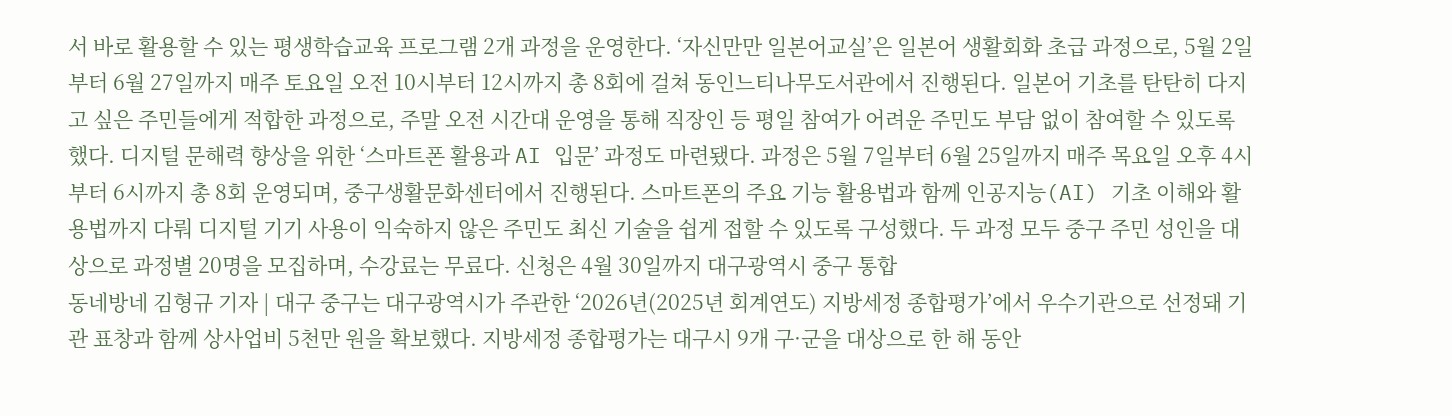서 바로 활용할 수 있는 평생학습교육 프로그램 2개 과정을 운영한다. ‘자신만만 일본어교실’은 일본어 생활회화 초급 과정으로, 5월 2일부터 6월 27일까지 매주 토요일 오전 10시부터 12시까지 총 8회에 걸쳐 동인느티나무도서관에서 진행된다. 일본어 기초를 탄탄히 다지고 싶은 주민들에게 적합한 과정으로, 주말 오전 시간대 운영을 통해 직장인 등 평일 참여가 어려운 주민도 부담 없이 참여할 수 있도록 했다. 디지털 문해력 향상을 위한 ‘스마트폰 활용과 AI 입문’ 과정도 마련됐다. 과정은 5월 7일부터 6월 25일까지 매주 목요일 오후 4시부터 6시까지 총 8회 운영되며, 중구생활문화센터에서 진행된다. 스마트폰의 주요 기능 활용법과 함께 인공지능(AI) 기초 이해와 활용법까지 다뤄 디지털 기기 사용이 익숙하지 않은 주민도 최신 기술을 쉽게 접할 수 있도록 구성했다. 두 과정 모두 중구 주민 성인을 대상으로 과정별 20명을 모집하며, 수강료는 무료다. 신청은 4월 30일까지 대구광역시 중구 통합
동네방네 김형규 기자 | 대구 중구는 대구광역시가 주관한 ‘2026년(2025년 회계연도) 지방세정 종합평가’에서 우수기관으로 선정돼 기관 표창과 함께 상사업비 5천만 원을 확보했다. 지방세정 종합평가는 대구시 9개 구·군을 대상으로 한 해 동안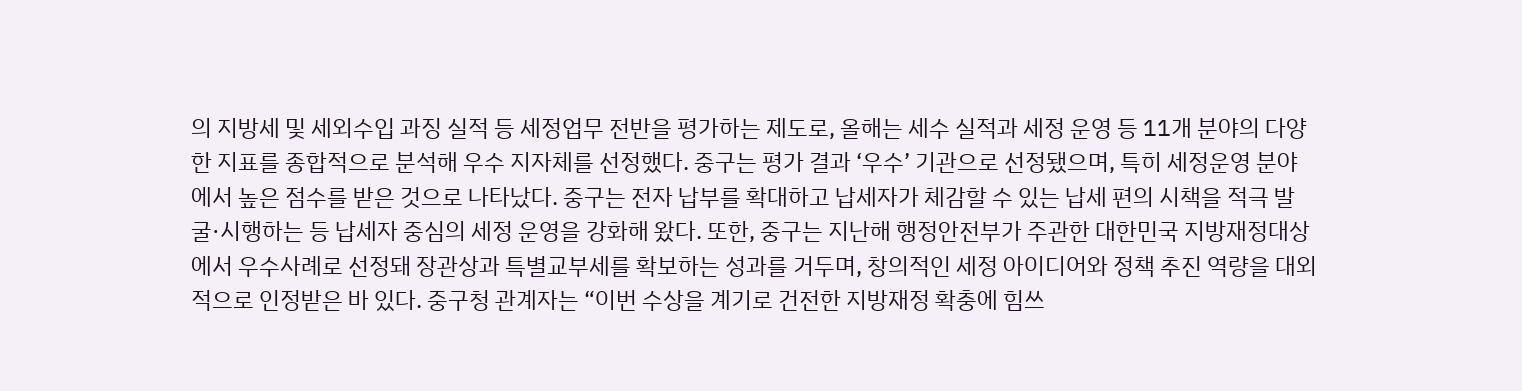의 지방세 및 세외수입 과징 실적 등 세정업무 전반을 평가하는 제도로, 올해는 세수 실적과 세정 운영 등 11개 분야의 다양한 지표를 종합적으로 분석해 우수 지자체를 선정했다. 중구는 평가 결과 ‘우수’ 기관으로 선정됐으며, 특히 세정운영 분야에서 높은 점수를 받은 것으로 나타났다. 중구는 전자 납부를 확대하고 납세자가 체감할 수 있는 납세 편의 시책을 적극 발굴·시행하는 등 납세자 중심의 세정 운영을 강화해 왔다. 또한, 중구는 지난해 행정안전부가 주관한 대한민국 지방재정대상에서 우수사례로 선정돼 장관상과 특별교부세를 확보하는 성과를 거두며, 창의적인 세정 아이디어와 정책 추진 역량을 대외적으로 인정받은 바 있다. 중구청 관계자는 “이번 수상을 계기로 건전한 지방재정 확충에 힘쓰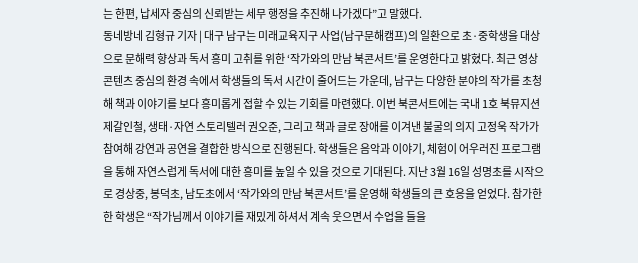는 한편, 납세자 중심의 신뢰받는 세무 행정을 추진해 나가겠다”고 말했다.
동네방네 김형규 기자 | 대구 남구는 미래교육지구 사업(남구문해캠프)의 일환으로 초·중학생을 대상으로 문해력 향상과 독서 흥미 고취를 위한 ‘작가와의 만남 북콘서트’를 운영한다고 밝혔다. 최근 영상 콘텐츠 중심의 환경 속에서 학생들의 독서 시간이 줄어드는 가운데, 남구는 다양한 분야의 작가를 초청해 책과 이야기를 보다 흥미롭게 접할 수 있는 기회를 마련했다. 이번 북콘서트에는 국내 1호 북뮤지션 제갈인철, 생태·자연 스토리텔러 권오준, 그리고 책과 글로 장애를 이겨낸 불굴의 의지 고정욱 작가가 참여해 강연과 공연을 결합한 방식으로 진행된다. 학생들은 음악과 이야기, 체험이 어우러진 프로그램을 통해 자연스럽게 독서에 대한 흥미를 높일 수 있을 것으로 기대된다. 지난 3월 16일 성명초를 시작으로 경상중, 봉덕초, 남도초에서 ‘작가와의 만남 북콘서트’를 운영해 학생들의 큰 호응을 얻었다. 참가한 한 학생은 “작가님께서 이야기를 재밌게 하셔서 계속 웃으면서 수업을 들을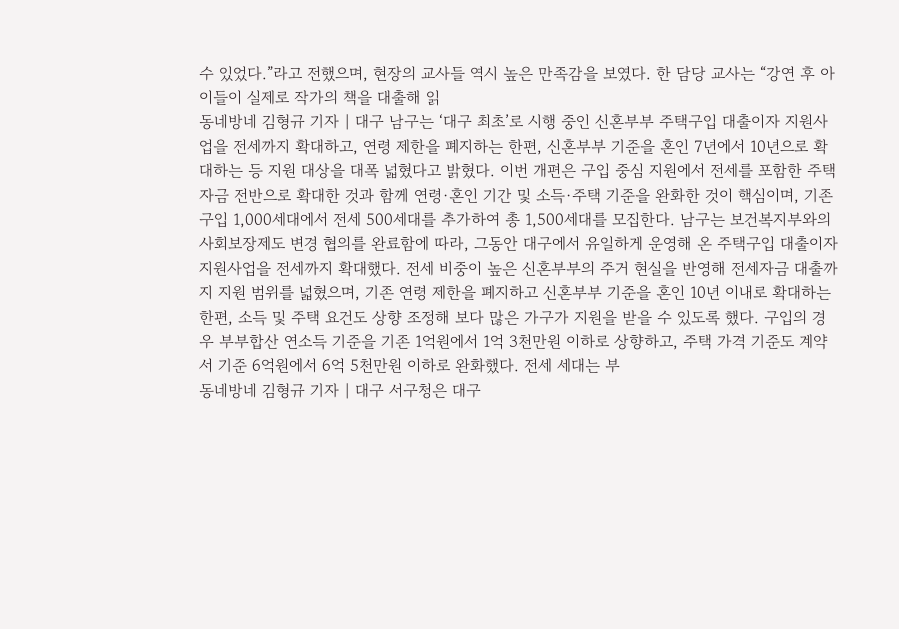수 있었다.”라고 전했으며, 현장의 교사들 역시 높은 만족감을 보였다. 한 담당 교사는 “강연 후 아이들이 실제로 작가의 책을 대출해 읽
동네방네 김형규 기자 | 대구 남구는 ‘대구 최초’로 시행 중인 신혼부부 주택구입 대출이자 지원사업을 전세까지 확대하고, 연령 제한을 폐지하는 한편, 신혼부부 기준을 혼인 7년에서 10년으로 확대하는 등 지원 대상을 대폭 넓혔다고 밝혔다. 이번 개편은 구입 중심 지원에서 전세를 포함한 주택자금 전반으로 확대한 것과 함께 연령·혼인 기간 및 소득·주택 기준을 완화한 것이 핵심이며, 기존 구입 1,000세대에서 전세 500세대를 추가하여 총 1,500세대를 모집한다. 남구는 보건복지부와의 사회보장제도 변경 협의를 완료함에 따라, 그동안 대구에서 유일하게 운영해 온 주택구입 대출이자 지원사업을 전세까지 확대했다. 전세 비중이 높은 신혼부부의 주거 현실을 반영해 전세자금 대출까지 지원 범위를 넓혔으며, 기존 연령 제한을 폐지하고 신혼부부 기준을 혼인 10년 이내로 확대하는 한편, 소득 및 주택 요건도 상향 조정해 보다 많은 가구가 지원을 받을 수 있도록 했다. 구입의 경우 부부합산 연소득 기준을 기존 1억원에서 1억 3천만원 이하로 상향하고, 주택 가격 기준도 계약서 기준 6억원에서 6억 5천만원 이하로 완화했다. 전세 세대는 부
동네방네 김형규 기자 | 대구 서구청은 대구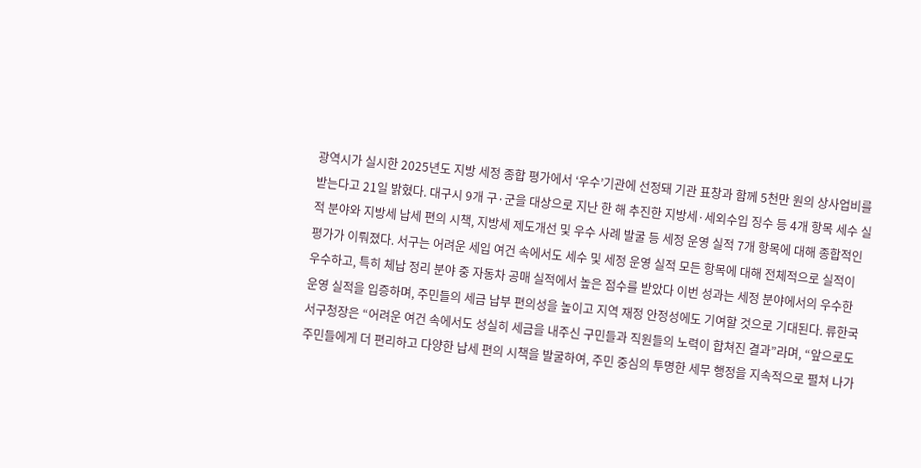광역시가 실시한 2025년도 지방 세정 종합 평가에서 ‘우수’기관에 선정돼 기관 표창과 함께 5천만 원의 상사업비를 받는다고 21일 밝혔다. 대구시 9개 구·군을 대상으로 지난 한 해 추진한 지방세·세외수입 징수 등 4개 항목 세수 실적 분야와 지방세 납세 편의 시책, 지방세 제도개선 및 우수 사례 발굴 등 세정 운영 실적 7개 항목에 대해 종합적인 평가가 이뤄졌다. 서구는 어려운 세입 여건 속에서도 세수 및 세정 운영 실적 모든 항목에 대해 전체적으로 실적이 우수하고, 특히 체납 정리 분야 중 자동차 공매 실적에서 높은 점수를 받았다 이번 성과는 세정 분야에서의 우수한 운영 실적을 입증하며, 주민들의 세금 납부 편의성을 높이고 지역 재정 안정성에도 기여할 것으로 기대된다. 류한국 서구청장은 “어려운 여건 속에서도 성실히 세금을 내주신 구민들과 직원들의 노력이 합쳐진 결과”라며, “앞으로도 주민들에게 더 편리하고 다양한 납세 편의 시책을 발굴하여, 주민 중심의 투명한 세무 행정을 지속적으로 펼쳐 나가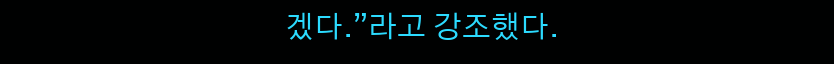겠다.”라고 강조했다.